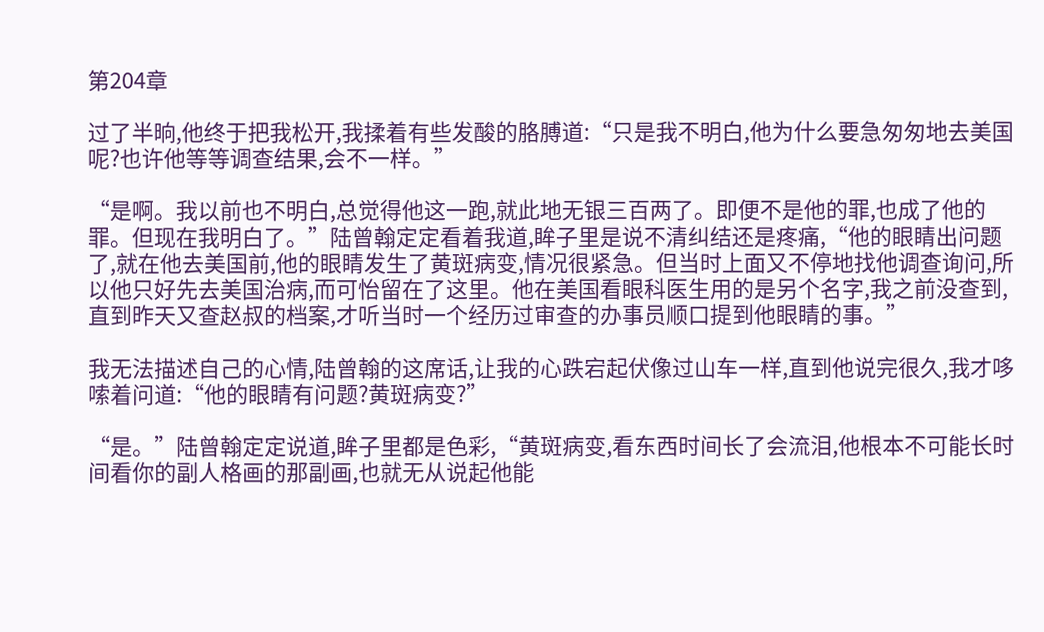第204章

过了半晌,他终于把我松开,我揉着有些发酸的胳膊道:“只是我不明白,他为什么要急匆匆地去美国呢?也许他等等调查结果,会不一样。”

“是啊。我以前也不明白,总觉得他这一跑,就此地无银三百两了。即便不是他的罪,也成了他的罪。但现在我明白了。”陆曾翰定定看着我道,眸子里是说不清纠结还是疼痛,“他的眼睛出问题了,就在他去美国前,他的眼睛发生了黄斑病变,情况很紧急。但当时上面又不停地找他调查询问,所以他只好先去美国治病,而可怡留在了这里。他在美国看眼科医生用的是另个名字,我之前没查到,直到昨天又查赵叔的档案,才听当时一个经历过审查的办事员顺口提到他眼睛的事。”

我无法描述自己的心情,陆曾翰的这席话,让我的心跌宕起伏像过山车一样,直到他说完很久,我才哆嗦着问道:“他的眼睛有问题?黄斑病变?”

“是。”陆曾翰定定说道,眸子里都是色彩,“黄斑病变,看东西时间长了会流泪,他根本不可能长时间看你的副人格画的那副画,也就无从说起他能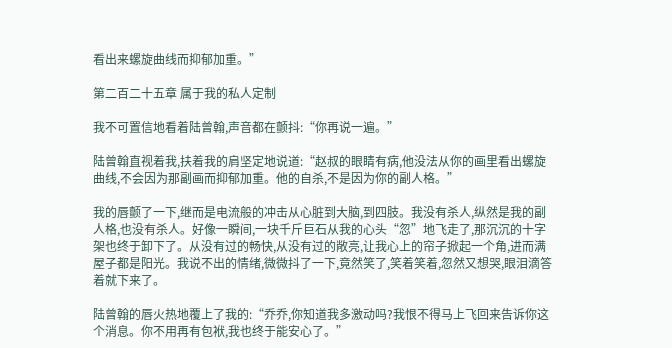看出来螺旋曲线而抑郁加重。”

第二百二十五章 属于我的私人定制

我不可置信地看着陆曾翰,声音都在颤抖:“你再说一遍。”

陆曾翰直视着我,扶着我的肩坚定地说道:“赵叔的眼睛有病,他没法从你的画里看出螺旋曲线,不会因为那副画而抑郁加重。他的自杀,不是因为你的副人格。”

我的唇颤了一下,继而是电流般的冲击从心脏到大脑,到四肢。我没有杀人,纵然是我的副人格,也没有杀人。好像一瞬间,一块千斤巨石从我的心头“忽”地飞走了,那沉沉的十字架也终于卸下了。从没有过的畅快,从没有过的敞亮,让我心上的帘子掀起一个角,进而满屋子都是阳光。我说不出的情绪,微微抖了一下,竟然笑了,笑着笑着,忽然又想哭,眼泪滴答着就下来了。

陆曾翰的唇火热地覆上了我的:“乔乔,你知道我多激动吗?我恨不得马上飞回来告诉你这个消息。你不用再有包袱,我也终于能安心了。”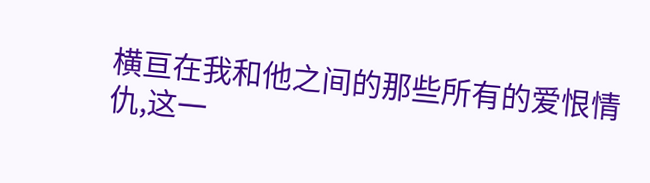横亘在我和他之间的那些所有的爱恨情仇,这一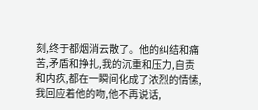刻,终于都烟消云散了。他的纠结和痛苦,矛盾和挣扎,我的沉重和压力,自责和内疚,都在一瞬间化成了浓烈的情愫,我回应着他的吻,他不再说话,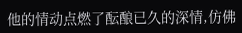他的情动点燃了酝酿已久的深情,仿佛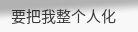要把我整个人化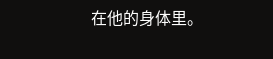在他的身体里。